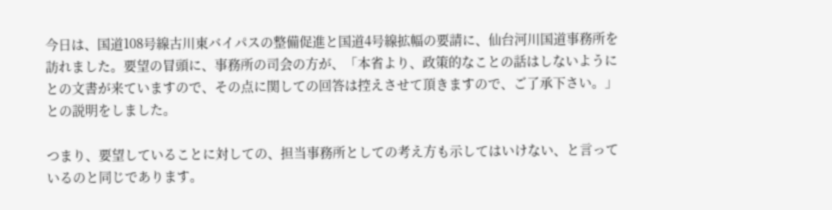今日は、国道108号線古川東バイパスの整備促進と国道4号線拡幅の要請に、仙台河川国道事務所を訪れました。要望の冒頭に、事務所の司会の方が、「本省より、政策的なことの話はしないようにとの文書が来ていますので、その点に関しての回答は控えさせて頂きますので、ご了承下さい。」との説明をしました。

つまり、要望していることに対しての、担当事務所としての考え方も示してはいけない、と言っているのと同じであります。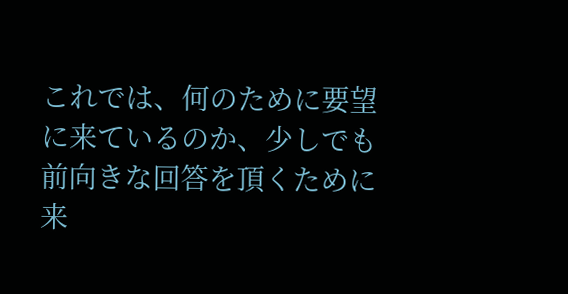これでは、何のために要望に来ているのか、少しでも前向きな回答を頂くために来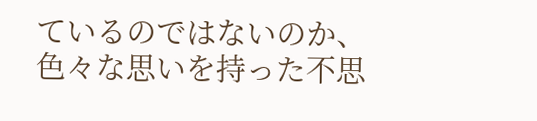ているのではないのか、色々な思いを持った不思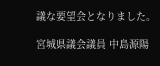議な要望会となりました。

宮城県議会議員 中島源陽